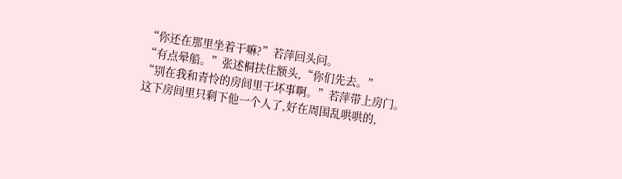“你还在那里坐着干嘛?”若萍回头问。
“有点晕船。”张述桐扶住额头,“你们先去。”
“别在我和青怜的房间里干坏事啊。”若萍带上房门。
这下房间里只剩下他一个人了,好在周围乱哄哄的,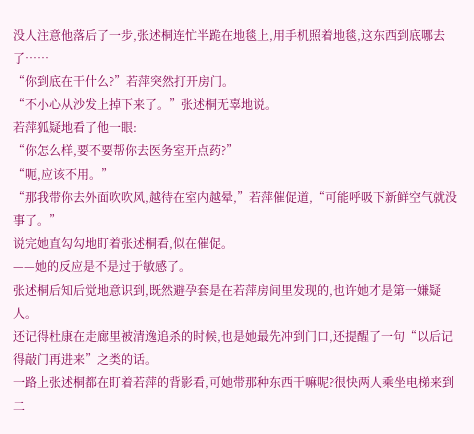没人注意他落后了一步,张述桐连忙半跪在地毯上,用手机照着地毯,这东西到底哪去了……
“你到底在干什么?”若萍突然打开房门。
“不小心从沙发上掉下来了。”张述桐无辜地说。
若萍狐疑地看了他一眼:
“你怎么样,要不要帮你去医务室开点药?”
“呃,应该不用。”
“那我带你去外面吹吹风,越待在室内越晕,”若萍催促道,“可能呼吸下新鲜空气就没事了。”
说完她直勾勾地盯着张述桐看,似在催促。
——她的反应是不是过于敏感了。
张述桐后知后觉地意识到,既然避孕套是在若萍房间里发现的,也许她才是第一嫌疑人。
还记得杜康在走廊里被清逸追杀的时候,也是她最先冲到门口,还提醒了一句“以后记得敲门再进来”之类的话。
一路上张述桐都在盯着若萍的背影看,可她带那种东西干嘛呢?很快两人乘坐电梯来到二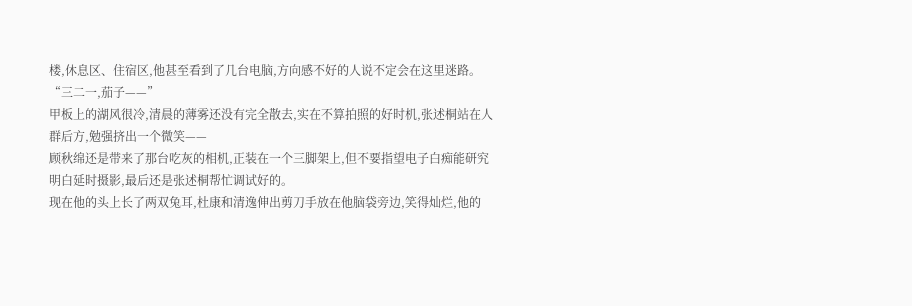楼,休息区、住宿区,他甚至看到了几台电脑,方向感不好的人说不定会在这里迷路。
“三二一,茄子——”
甲板上的湖风很冷,清晨的薄雾还没有完全散去,实在不算拍照的好时机,张述桐站在人群后方,勉强挤出一个微笑——
顾秋绵还是带来了那台吃灰的相机,正装在一个三脚架上,但不要指望电子白痴能研究明白延时摄影,最后还是张述桐帮忙调试好的。
现在他的头上长了两双兔耳,杜康和清逸伸出剪刀手放在他脑袋旁边,笑得灿烂,他的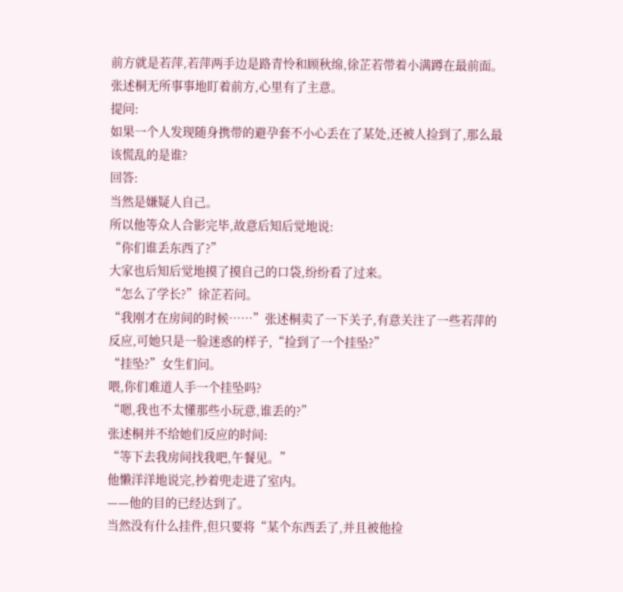前方就是若萍,若萍两手边是路青怜和顾秋绵,徐芷若带着小满蹲在最前面。
张述桐无所事事地盯着前方,心里有了主意。
提问:
如果一个人发现随身携带的避孕套不小心丢在了某处,还被人捡到了,那么最该慌乱的是谁?
回答:
当然是嫌疑人自己。
所以他等众人合影完毕,故意后知后觉地说:
“你们谁丢东西了?”
大家也后知后觉地摸了摸自己的口袋,纷纷看了过来。
“怎么了学长?”徐芷若问。
“我刚才在房间的时候……”张述桐卖了一下关子,有意关注了一些若萍的反应,可她只是一脸迷惑的样子,“捡到了一个挂坠?”
“挂坠?”女生们问。
喂,你们难道人手一个挂坠吗?
“嗯,我也不太懂那些小玩意,谁丢的?”
张述桐并不给她们反应的时间:
“等下去我房间找我吧,午餐见。”
他懒洋洋地说完,抄着兜走进了室内。
——他的目的已经达到了。
当然没有什么挂件,但只要将“某个东西丢了,并且被他捡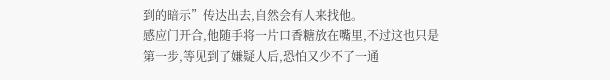到的暗示”传达出去,自然会有人来找他。
感应门开合,他随手将一片口香糖放在嘴里,不过这也只是第一步,等见到了嫌疑人后,恐怕又少不了一通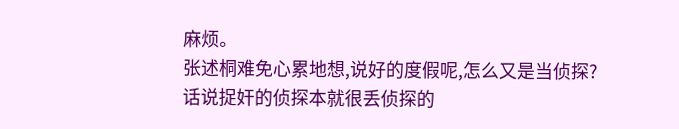麻烦。
张述桐难免心累地想,说好的度假呢,怎么又是当侦探?
话说捉奸的侦探本就很丢侦探的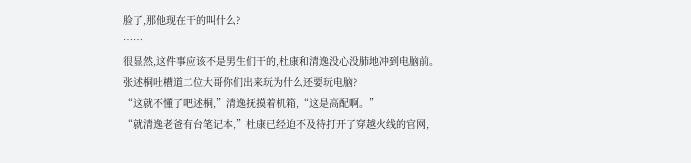脸了,那他现在干的叫什么?
……
很显然,这件事应该不是男生们干的,杜康和清逸没心没肺地冲到电脑前。
张述桐吐槽道二位大哥你们出来玩为什么还要玩电脑?
“这就不懂了吧述桐,”清逸抚摸着机箱,“这是高配啊。”
“就清逸老爸有台笔记本,”杜康已经迫不及待打开了穿越火线的官网,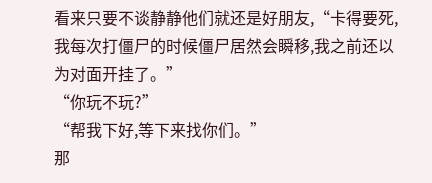看来只要不谈静静他们就还是好朋友,“卡得要死,我每次打僵尸的时候僵尸居然会瞬移,我之前还以为对面开挂了。”
“你玩不玩?”
“帮我下好,等下来找你们。”
那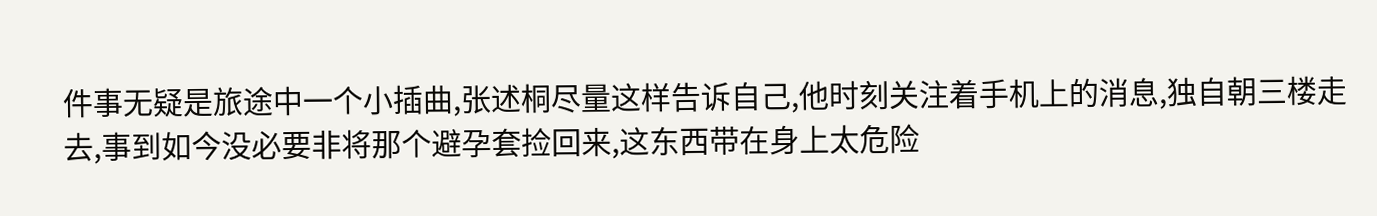件事无疑是旅途中一个小插曲,张述桐尽量这样告诉自己,他时刻关注着手机上的消息,独自朝三楼走去,事到如今没必要非将那个避孕套捡回来,这东西带在身上太危险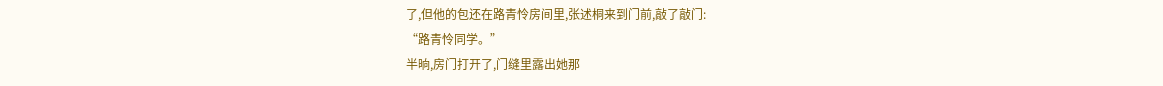了,但他的包还在路青怜房间里,张述桐来到门前,敲了敲门:
“路青怜同学。”
半晌,房门打开了,门缝里露出她那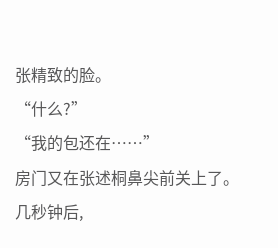张精致的脸。
“什么?”
“我的包还在……”
房门又在张述桐鼻尖前关上了。
几秒钟后,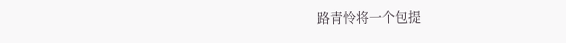路青怜将一个包提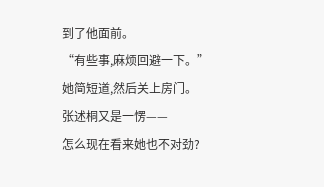到了他面前。
“有些事,麻烦回避一下。”
她简短道,然后关上房门。
张述桐又是一愣——
怎么现在看来她也不对劲?